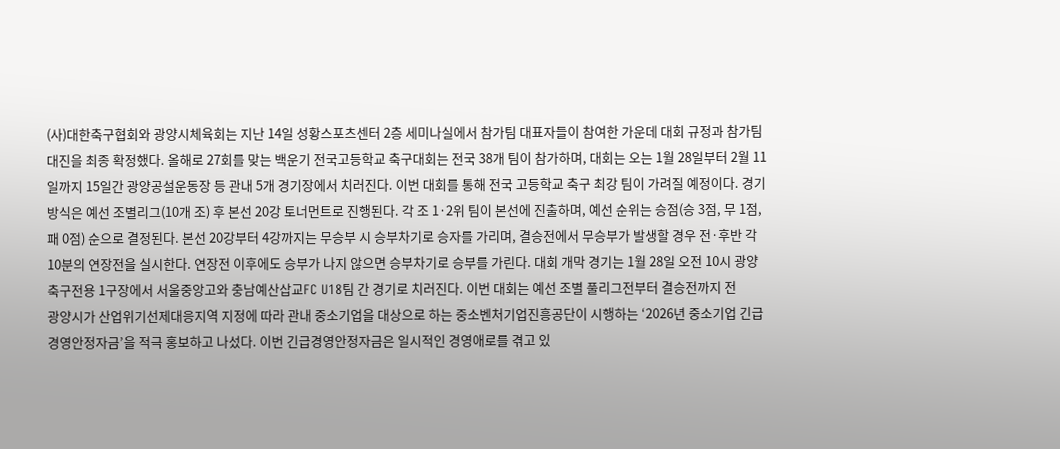(사)대한축구협회와 광양시체육회는 지난 14일 성황스포츠센터 2층 세미나실에서 참가팀 대표자들이 참여한 가운데 대회 규정과 참가팀 대진을 최종 확정했다. 올해로 27회를 맞는 백운기 전국고등학교 축구대회는 전국 38개 팀이 참가하며, 대회는 오는 1월 28일부터 2월 11일까지 15일간 광양공설운동장 등 관내 5개 경기장에서 치러진다. 이번 대회를 통해 전국 고등학교 축구 최강 팀이 가려질 예정이다. 경기 방식은 예선 조별리그(10개 조) 후 본선 20강 토너먼트로 진행된다. 각 조 1·2위 팀이 본선에 진출하며, 예선 순위는 승점(승 3점, 무 1점, 패 0점) 순으로 결정된다. 본선 20강부터 4강까지는 무승부 시 승부차기로 승자를 가리며, 결승전에서 무승부가 발생할 경우 전·후반 각 10분의 연장전을 실시한다. 연장전 이후에도 승부가 나지 않으면 승부차기로 승부를 가린다. 대회 개막 경기는 1월 28일 오전 10시 광양축구전용 1구장에서 서울중앙고와 충남예산삽교FC U18팀 간 경기로 치러진다. 이번 대회는 예선 조별 풀리그전부터 결승전까지 전
광양시가 산업위기선제대응지역 지정에 따라 관내 중소기업을 대상으로 하는 중소벤처기업진흥공단이 시행하는 ‘2026년 중소기업 긴급경영안정자금’을 적극 홍보하고 나섰다. 이번 긴급경영안정자금은 일시적인 경영애로를 겪고 있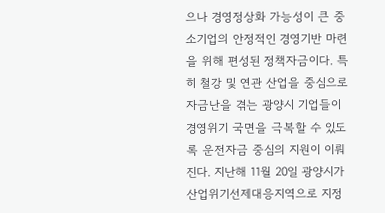으나 경영정상화 가능성이 큰 중소기업의 안정적인 경영기반 마련을 위해 편성된 정책자금이다. 특히 철강 및 연관 산업을 중심으로 자금난을 겪는 광양시 기업들이 경영위기 국면을 극복할 수 있도록 운전자금 중심의 지원이 이뤄진다. 지난해 11월 20일 광양시가 산업위기선제대응지역으로 지정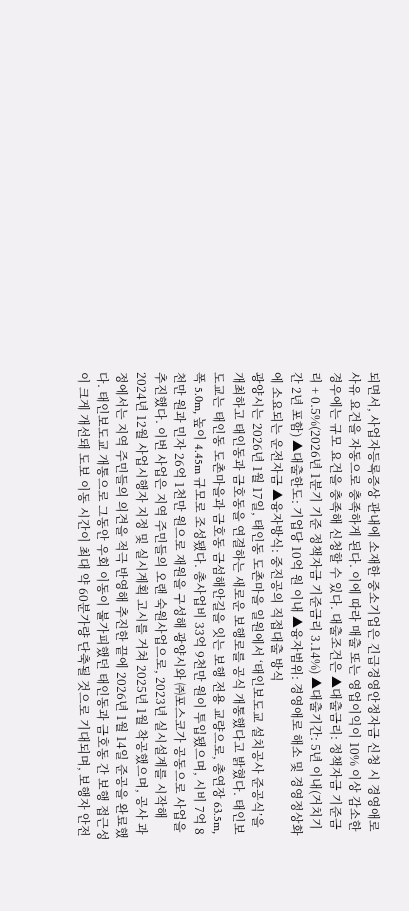되면서, 사업자등록증상 관내에 소재한 중소기업은 긴급경영안정자금 신청 시 경영애로 사유 요건을 자동으로 충족하게 된다. 이에 따라 매출 또는 영업이익이 10% 이상 감소한 경우에는 규모 요건을 충족해 신청할 수 있다. 대출조건은 ▲대출금리: 정책자금 기준금리 + 0.5%(2026년 1분기 기준 정책자금 기준금리 3.14%) ▲대출기간: 5년 이내(거치기간 2년 포함) ▲대출한도: 기업당 10억 원 이내 ▲융자범위: 경영애로 해소 및 경영정상화에 소요되는 운전자금 ▲융자방식: 중진공의 직접대출 방식
광양시는 2026년 1월 17일, 태인동 도촌마을 일원에서 ‘태인보도교 설치공사 준공식’을 개최하고 태인동과 금호동을 연결하는 새로운 보행로를 공식 개통했다고 밝혔다. 태인보도교는 태인동 도촌마을과 금호동 금섬해안길을 잇는 보행 전용 교량으로, 총연장 63.5m, 폭 5.0m, 높이 4.45m 규모로 조성됐다. 총사업비 33억 9천만 원이 투입됐으며, 시비 7억 8천만 원과 민자 26억 1천만 원으로 재원을 구성해 광양시와 ㈜포스코가 공동으로 사업을 추진했다. 이번 사업은 지역 주민들의 오랜 숙원사업으로, 2023년 실시설계를 시작해 2024년 12월 사업시행자 지정 및 실시계획 고시를 거쳐 2025년 1월 착공했으며, 공사 과정에서는 지역 주민들의 의견을 적극 반영해 추진한 끝에 2026년 1월 14일 준공을 완료했다. 태인보도교 개통으로 그동안 우회 이동이 불가피했던 태인동과 금호동 간 보행 접근성이 크게 개선돼 도보 이동 시간이 최대 약 60분가량 단축될 것으로 기대되며, 보행자 안전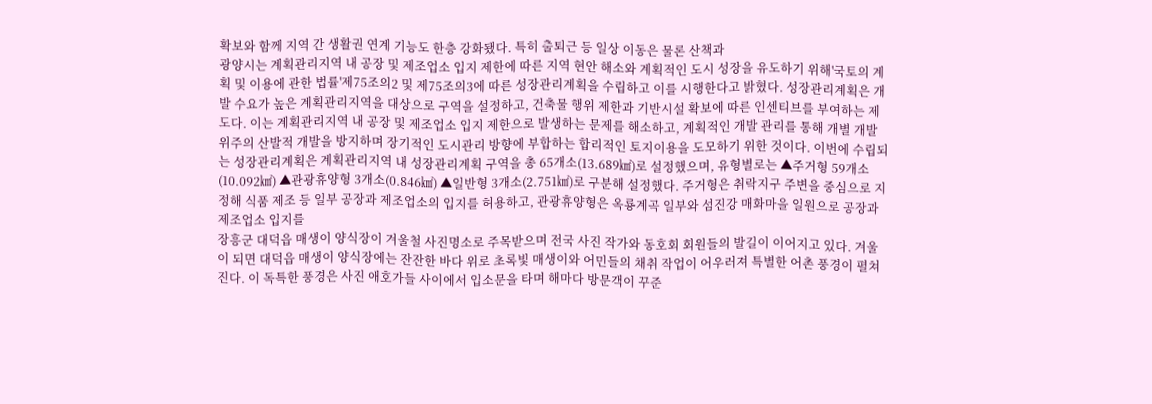확보와 함께 지역 간 생활권 연계 기능도 한층 강화됐다. 특히 출퇴근 등 일상 이동은 물론 산책과
광양시는 계획관리지역 내 공장 및 제조업소 입지 제한에 따른 지역 현안 해소와 계획적인 도시 성장을 유도하기 위해'국토의 계획 및 이용에 관한 법률'제75조의2 및 제75조의3에 따른 성장관리계획을 수립하고 이를 시행한다고 밝혔다. 성장관리계획은 개발 수요가 높은 계획관리지역을 대상으로 구역을 설정하고, 건축물 행위 제한과 기반시설 확보에 따른 인센티브를 부여하는 제도다. 이는 계획관리지역 내 공장 및 제조업소 입지 제한으로 발생하는 문제를 해소하고, 계획적인 개발 관리를 통해 개별 개발 위주의 산발적 개발을 방지하며 장기적인 도시관리 방향에 부합하는 합리적인 토지이용을 도모하기 위한 것이다. 이번에 수립되는 성장관리계획은 계획관리지역 내 성장관리계획 구역을 총 65개소(13.689㎢)로 설정했으며, 유형별로는 ▲주거형 59개소(10.092㎢) ▲관광휴양형 3개소(0.846㎢) ▲일반형 3개소(2.751㎢)로 구분해 설정했다. 주거형은 취락지구 주변을 중심으로 지정해 식품 제조 등 일부 공장과 제조업소의 입지를 허용하고, 관광휴양형은 옥룡계곡 일부와 섬진강 매화마을 일원으로 공장과 제조업소 입지를
장흥군 대덕읍 매생이 양식장이 겨울철 사진명소로 주목받으며 전국 사진 작가와 동호회 회원들의 발길이 이어지고 있다. 겨울이 되면 대덕읍 매생이 양식장에는 잔잔한 바다 위로 초록빛 매생이와 어민들의 채취 작업이 어우러져 특별한 어촌 풍경이 펼쳐진다. 이 독특한 풍경은 사진 애호가들 사이에서 입소문을 타며 해마다 방문객이 꾸준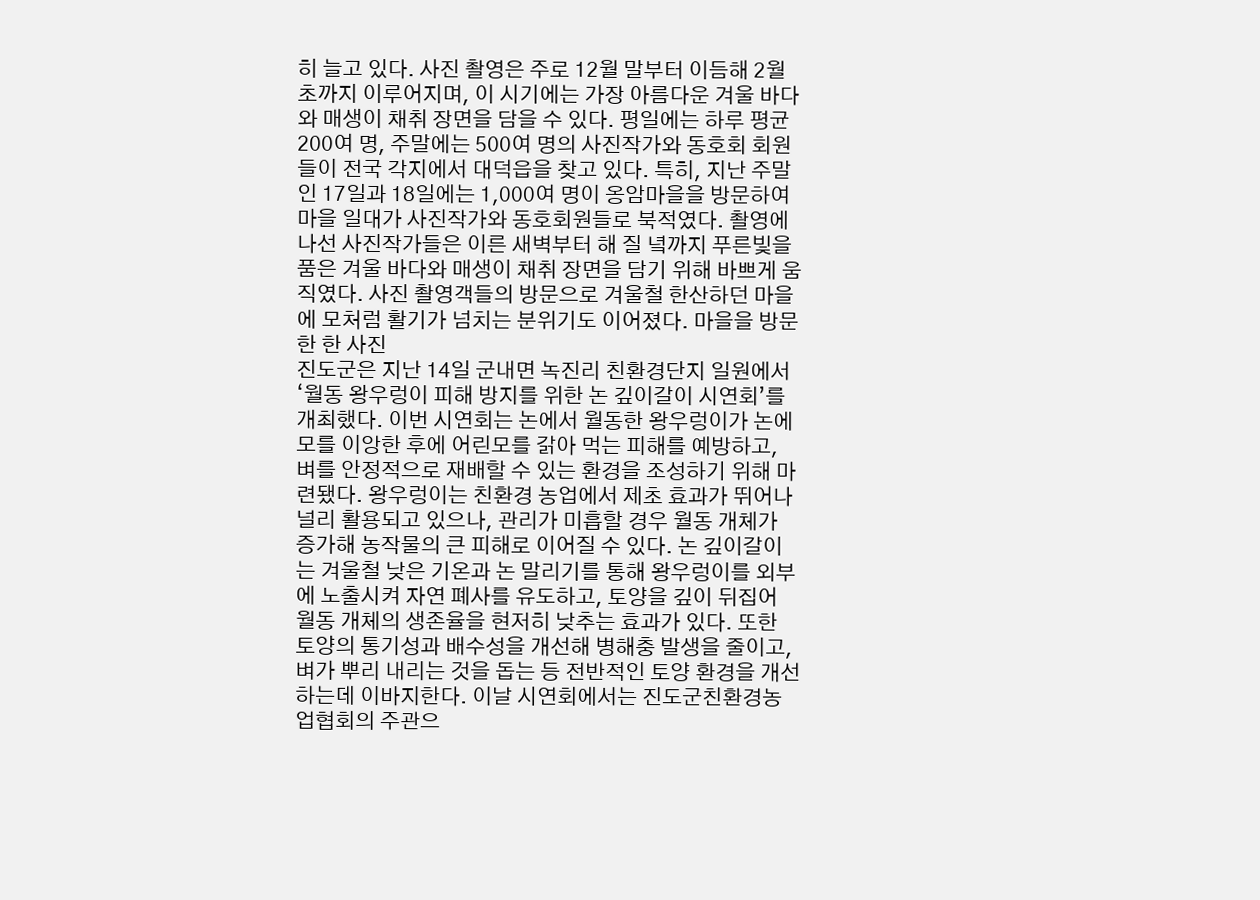히 늘고 있다. 사진 촬영은 주로 12월 말부터 이듬해 2월 초까지 이루어지며, 이 시기에는 가장 아름다운 겨울 바다와 매생이 채취 장면을 담을 수 있다. 평일에는 하루 평균 200여 명, 주말에는 500여 명의 사진작가와 동호회 회원들이 전국 각지에서 대덕읍을 찾고 있다. 특히, 지난 주말인 17일과 18일에는 1,000여 명이 옹암마을을 방문하여 마을 일대가 사진작가와 동호회원들로 북적였다. 촬영에 나선 사진작가들은 이른 새벽부터 해 질 녘까지 푸른빛을 품은 겨울 바다와 매생이 채취 장면을 담기 위해 바쁘게 움직였다. 사진 촬영객들의 방문으로 겨울철 한산하던 마을에 모처럼 활기가 넘치는 분위기도 이어졌다. 마을을 방문한 한 사진
진도군은 지난 14일 군내면 녹진리 친환경단지 일원에서 ‘월동 왕우렁이 피해 방지를 위한 논 깊이갈이 시연회’를 개최했다. 이번 시연회는 논에서 월동한 왕우렁이가 논에 모를 이앙한 후에 어린모를 갉아 먹는 피해를 예방하고, 벼를 안정적으로 재배할 수 있는 환경을 조성하기 위해 마련됐다. 왕우렁이는 친환경 농업에서 제초 효과가 뛰어나 널리 활용되고 있으나, 관리가 미흡할 경우 월동 개체가 증가해 농작물의 큰 피해로 이어질 수 있다. 논 깊이갈이는 겨울철 낮은 기온과 논 말리기를 통해 왕우렁이를 외부에 노출시켜 자연 폐사를 유도하고, 토양을 깊이 뒤집어 월동 개체의 생존율을 현저히 낮추는 효과가 있다. 또한 토양의 통기성과 배수성을 개선해 병해충 발생을 줄이고, 벼가 뿌리 내리는 것을 돕는 등 전반적인 토양 환경을 개선하는데 이바지한다. 이날 시연회에서는 진도군친환경농업협회의 주관으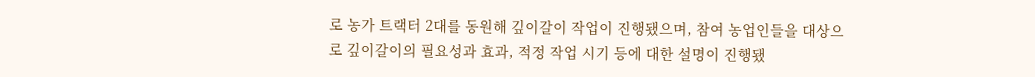로 농가 트랙터 2대를 동원해 깊이갈이 작업이 진행됐으며, 참여 농업인들을 대상으로 깊이갈이의 필요성과 효과, 적정 작업 시기 등에 대한 설명이 진행됐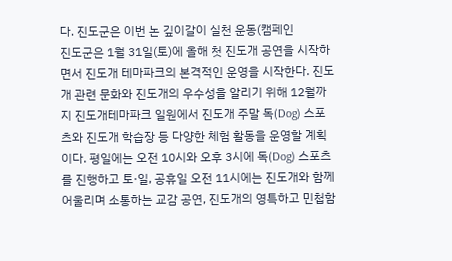다. 진도군은 이번 논 깊이갈이 실천 운동(캠페인
진도군은 1월 31일(토)에 올해 첫 진도개 공연을 시작하면서 진도개 테마파크의 본격적인 운영을 시작한다. 진도개 관련 문화와 진도개의 우수성을 알리기 위해 12월까지 진도개테마파크 일원에서 진도개 주말 독(Dog) 스포츠와 진도개 학습장 등 다양한 체험 활동을 운영할 계획이다. 평일에는 오전 10시와 오후 3시에 독(Dog) 스포츠를 진행하고 토·일, 공휴일 오전 11시에는 진도개와 함께 어울리며 소통하는 교감 공연, 진도개의 영특하고 민첩함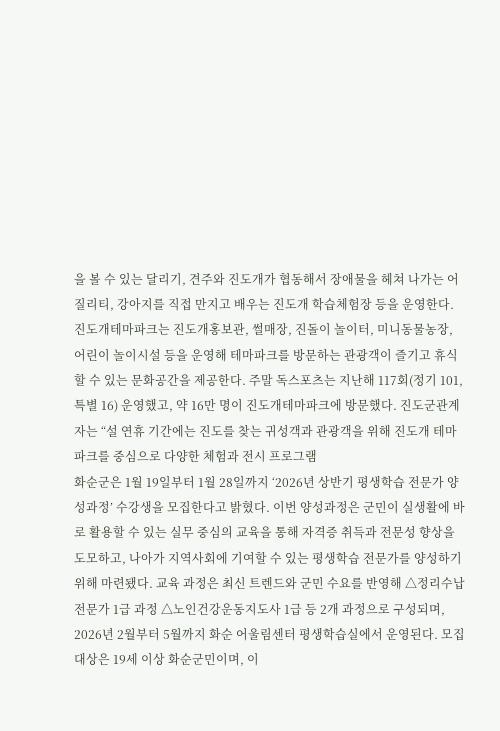을 볼 수 있는 달리기, 견주와 진도개가 협동해서 장애물을 헤쳐 나가는 어질리티, 강아지를 직접 만지고 배우는 진도개 학습체험장 등을 운영한다. 진도개테마파크는 진도개홍보관, 썰매장, 진돌이 놀이터, 미니동물농장, 어린이 놀이시설 등을 운영해 테마파크를 방문하는 관광객이 즐기고 휴식할 수 있는 문화공간을 제공한다. 주말 독스포츠는 지난해 117회(정기 101, 특별 16) 운영했고, 약 16만 명이 진도개테마파크에 방문했다. 진도군관계자는 “설 연휴 기간에는 진도를 찾는 귀성객과 관광객을 위해 진도개 테마파크를 중심으로 다양한 체험과 전시 프로그램
화순군은 1월 19일부터 1월 28일까지 ‘2026년 상반기 평생학습 전문가 양성과정’ 수강생을 모집한다고 밝혔다. 이번 양성과정은 군민이 실생활에 바로 활용할 수 있는 실무 중심의 교육을 통해 자격증 취득과 전문성 향상을 도모하고, 나아가 지역사회에 기여할 수 있는 평생학습 전문가를 양성하기 위해 마련됐다. 교육 과정은 최신 트렌드와 군민 수요를 반영해 △정리수납전문가 1급 과정 △노인건강운동지도사 1급 등 2개 과정으로 구성되며, 2026년 2월부터 5월까지 화순 어울림센터 평생학습실에서 운영된다. 모집 대상은 19세 이상 화순군민이며, 이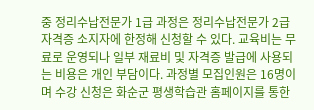중 정리수납전문가 1급 과정은 정리수납전문가 2급 자격증 소지자에 한정해 신청할 수 있다. 교육비는 무료로 운영되나 일부 재료비 및 자격증 발급에 사용되는 비용은 개인 부담이다. 과정별 모집인원은 16명이며 수강 신청은 화순군 평생학습관 홈페이지를 통한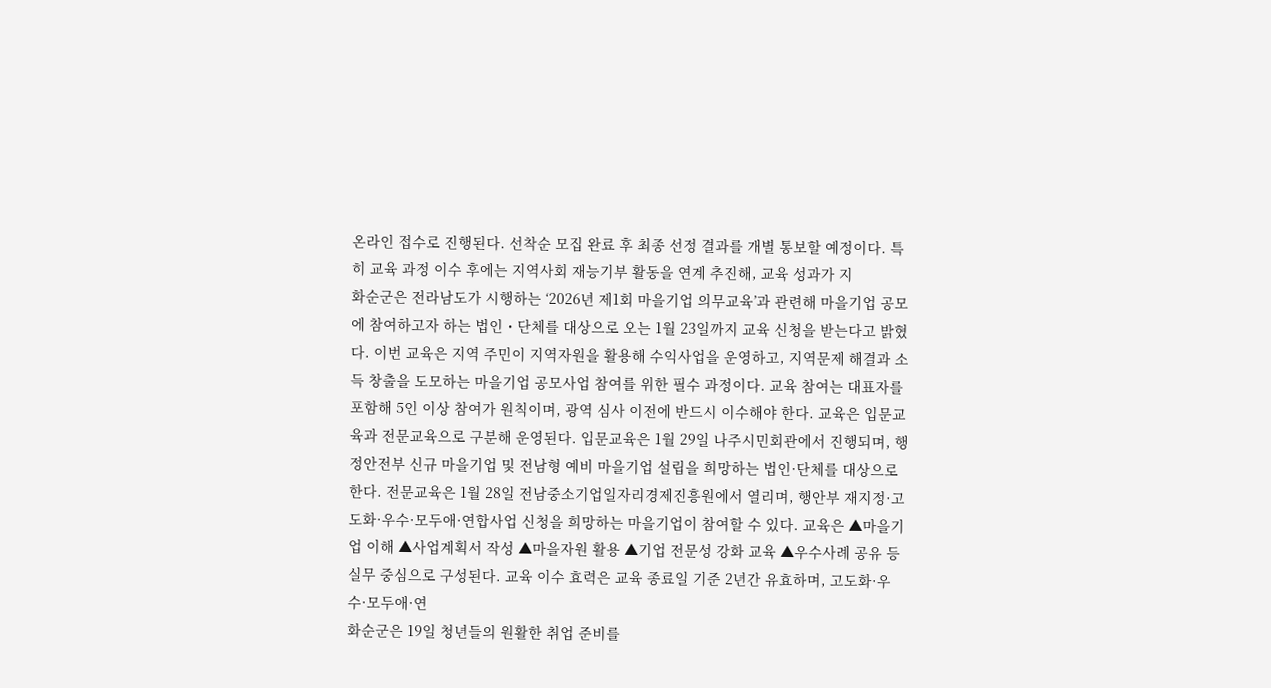온라인 접수로 진행된다. 선착순 모집 완료 후 최종 선정 결과를 개별 통보할 예정이다. 특히 교육 과정 이수 후에는 지역사회 재능기부 활동을 연계 추진해, 교육 성과가 지
화순군은 전라남도가 시행하는 ‘2026년 제1회 마을기업 의무교육’과 관련해 마을기업 공모에 참여하고자 하는 법인・단체를 대상으로 오는 1월 23일까지 교육 신청을 받는다고 밝혔다. 이번 교육은 지역 주민이 지역자원을 활용해 수익사업을 운영하고, 지역문제 해결과 소득 창출을 도모하는 마을기업 공모사업 참여를 위한 필수 과정이다. 교육 참여는 대표자를 포함해 5인 이상 참여가 원칙이며, 광역 심사 이전에 반드시 이수해야 한다. 교육은 입문교육과 전문교육으로 구분해 운영된다. 입문교육은 1월 29일 나주시민회관에서 진행되며, 행정안전부 신규 마을기업 및 전남형 예비 마을기업 설립을 희망하는 법인·단체를 대상으로 한다. 전문교육은 1월 28일 전남중소기업일자리경제진흥원에서 열리며, 행안부 재지정·고도화·우수·모두애·연합사업 신청을 희망하는 마을기업이 참여할 수 있다. 교육은 ▲마을기업 이해 ▲사업계획서 작성 ▲마을자원 활용 ▲기업 전문성 강화 교육 ▲우수사례 공유 등 실무 중심으로 구성된다. 교육 이수 효력은 교육 종료일 기준 2년간 유효하며, 고도화·우수·모두애·연
화순군은 19일 청년들의 원활한 취업 준비를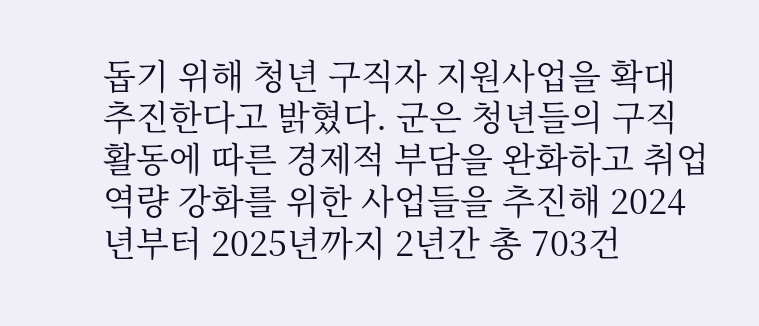돕기 위해 청년 구직자 지원사업을 확대 추진한다고 밝혔다. 군은 청년들의 구직 활동에 따른 경제적 부담을 완화하고 취업 역량 강화를 위한 사업들을 추진해 2024년부터 2025년까지 2년간 총 703건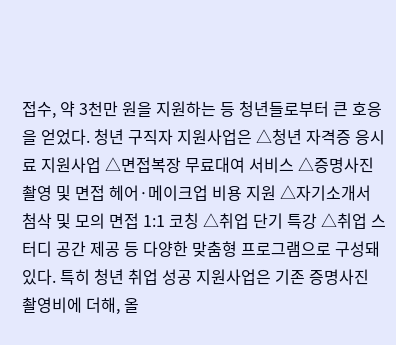접수, 약 3천만 원을 지원하는 등 청년들로부터 큰 호응을 얻었다. 청년 구직자 지원사업은 △청년 자격증 응시료 지원사업 △면접복장 무료대여 서비스 △증명사진 촬영 및 면접 헤어·메이크업 비용 지원 △자기소개서 첨삭 및 모의 면접 1:1 코칭 △취업 단기 특강 △취업 스터디 공간 제공 등 다양한 맞춤형 프로그램으로 구성돼 있다. 특히 청년 취업 성공 지원사업은 기존 증명사진 촬영비에 더해, 올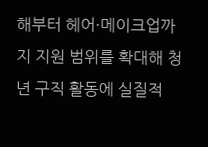해부터 헤어·메이크업까지 지원 범위를 확대해 청년 구직 활동에 실질적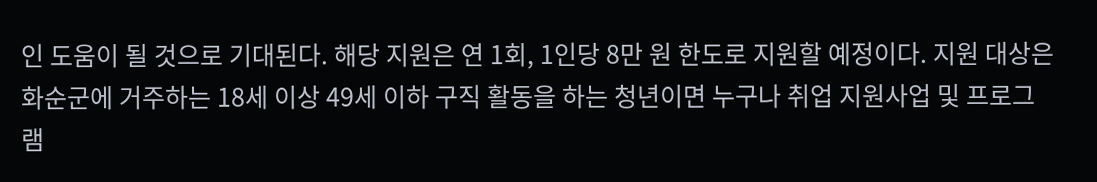인 도움이 될 것으로 기대된다. 해당 지원은 연 1회, 1인당 8만 원 한도로 지원할 예정이다. 지원 대상은 화순군에 거주하는 18세 이상 49세 이하 구직 활동을 하는 청년이면 누구나 취업 지원사업 및 프로그램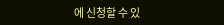에 신청할 수 있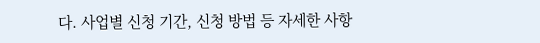다. 사업별 신청 기간, 신청 방법 등 자세한 사항